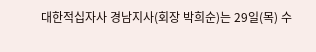대한적십자사 경남지사(회장 박희순)는 29일(목) 수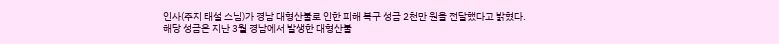인사(주지 태설 스님)가 경남 대형산불로 인한 피해 복구 성금 2천만 원을 전달했다고 밝혔다.
해당 성금은 지난 3월 경남에서 발생한 대형산불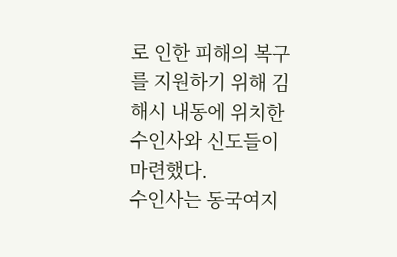로 인한 피해의 복구를 지원하기 위해 김해시 내동에 위치한 수인사와 신도들이 마련했다.
수인사는 동국여지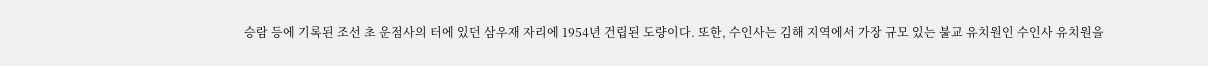승람 등에 기록된 조선 초 운점사의 터에 있던 삼우재 자리에 1954년 건립된 도량이다. 또한, 수인사는 김해 지역에서 가장 규모 있는 불교 유치원인 수인사 유치원을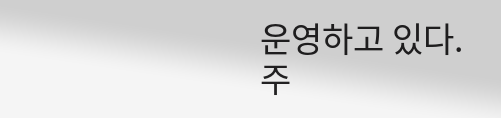운영하고 있다.
주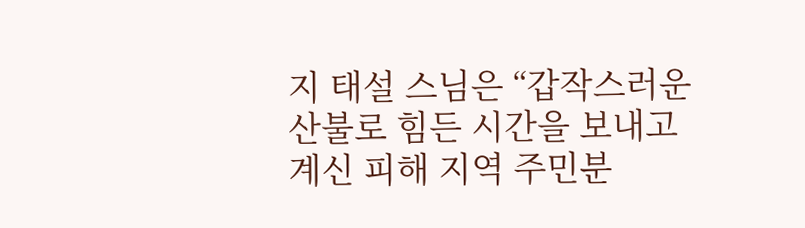지 태설 스님은 “갑작스러운 산불로 힘든 시간을 보내고 계신 피해 지역 주민분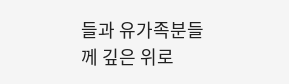들과 유가족분들께 깊은 위로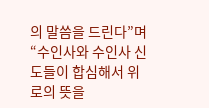의 말씀을 드린다”며 “수인사와 수인사 신도들이 합심해서 위로의 뜻을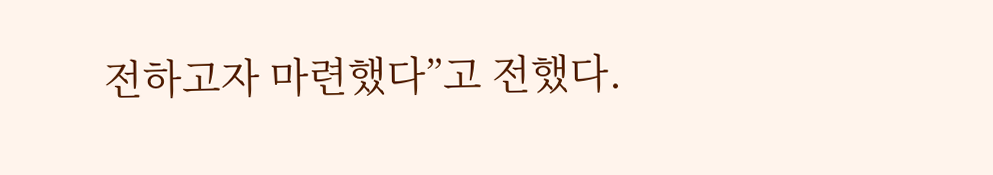전하고자 마련했다”고 전했다.